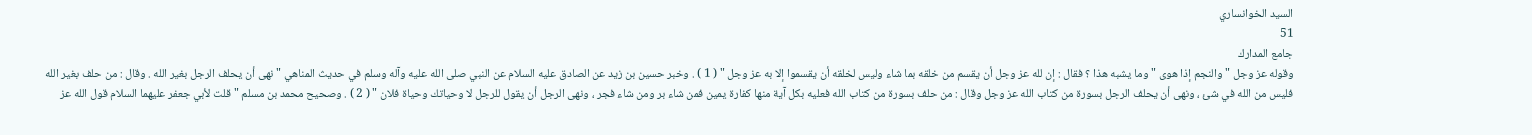السيد الخوانساري
51
جامع المدارك
وقوله عز وجل " والنجم إذا هوى " وما يشبه هذا ؟ فقال : إن لله عز وجل أن يقسم من خلقه بما شاء وليس لخلقه أن يقسموا إلا به عز وجل " ( 1 ) . وخبر حسين بن زيد عن الصادق عليه السلام عن النبي صلى الله عليه وآله وسلم في حديث المناهي " نهى أن يحلف الرجل بغير الله . وقال : من حلف بغير الله فليس من الله في شئ ، ونهى أن يحلف الرجل بسورة من كتاب الله عز وجل وقال : من حلف بسورة من كتاب الله فعليه بكل آية منها كفارة يمين فمن شاء بر ومن شاء فجر ، ونهى الرجل أن يقول للرجل لا وحياتك وحياة فلان " ( 2 ) . وصحيح محمد بن مسلم " قلت لأبي جعفر عليهما السلام قول الله عز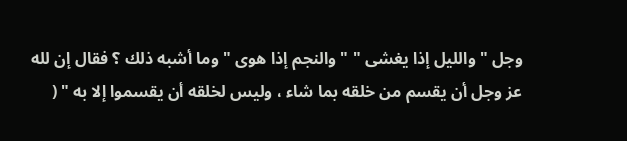وجل " والليل إذا يغشى " " والنجم إذا هوى " وما أشبه ذلك ؟ فقال إن لله عز وجل أن يقسم من خلقه بما شاء ، وليس لخلقه أن يقسموا إلا به " (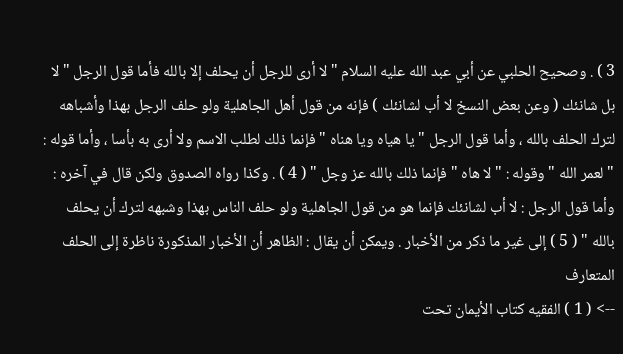3 ) . وصحيح الحلبي عن أبي عبد الله عليه السلام " لا أرى للرجل أن يحلف إلا بالله فأما قول الرجل " لا بل شانئك ( وعن بعض النسخ لا أب لشانئك ) فإنه من قول أهل الجاهلية ولو حلف الرجل بهذا وأشباهه لترك الحلف بالله ، وأما قول الرجل " يا هياه ويا هناه " فإنما ذلك لطلب الاسم ولا أرى به بأسا ، وأما قوله : " لعمر الله " وقوله : " لا هاه " فإنما ذلك بالله عز وجل " ( 4 ) . وكذا رواه الصدوق ولكن قال في آخره : وأما قول الرجل : لا أب لشانئك فإنما هو من قول الجاهلية ولو حلف الناس بهذا وشبهه لترك أن يحلف بالله " ( 5 ) إلى غير ما ذكر من الأخبار . ويمكن أن يقال : الظاهر أن الأخبار المذكورة ناظرة إلى الحلف المتعارف
--> ( 1 ) الفقيه كتاب الأيمان تحت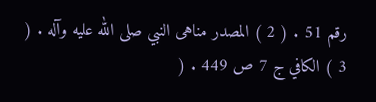رقم 51 . ( 2 ) المصدر مناهى النبي صلى الله عليه وآله . ( 3 ) الكافي ج 7 ص 449 . (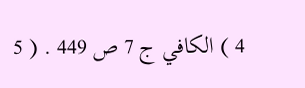4 ) الكافي ج 7 ص 449 . ( 5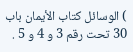) الوسائل كتاب الأيمان باب 30 تحت رقم 3 و 4 و 5 .